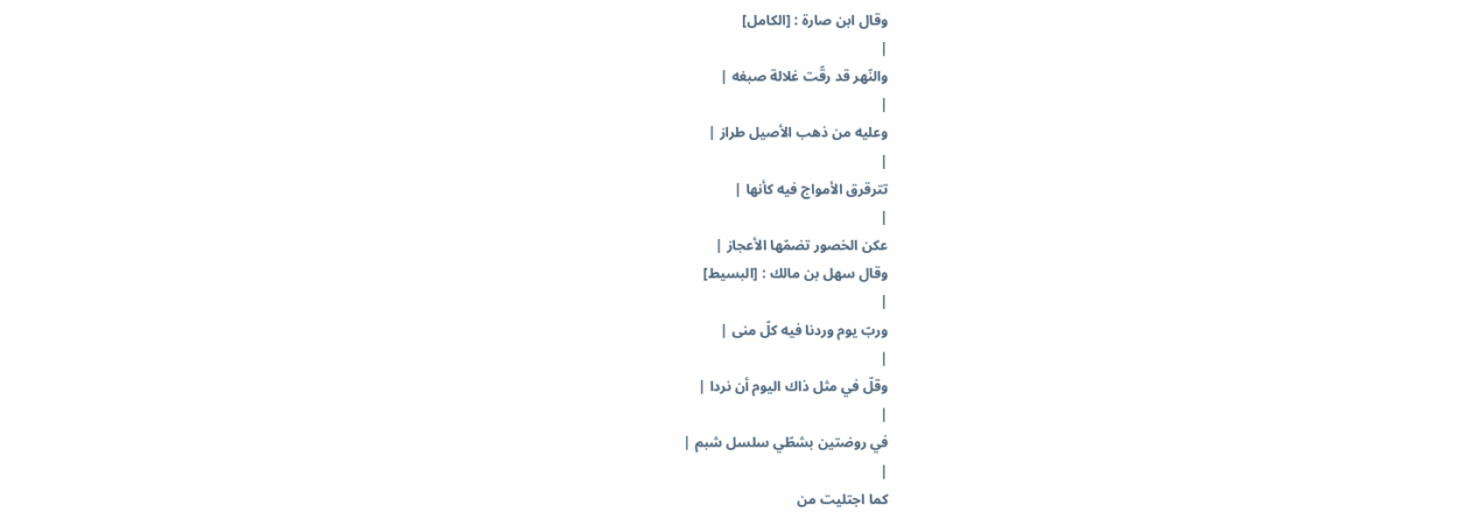وقال ابن صارة : [الكامل]
|
والنّهر قد رقّت غلالة صبغه |
|
وعليه من ذهب الأصيل طراز |
|
تترقرق الأمواج فيه كأنها |
|
عكن الخصور تضمّها الأعجاز |
وقال سهل بن مالك : [البسيط]
|
وربّ يوم وردنا فيه كلّ منى |
|
وقلّ في مثل ذاك اليوم أن نردا |
|
في روضتين بشطّي سلسل شبم |
|
كما اجتليت من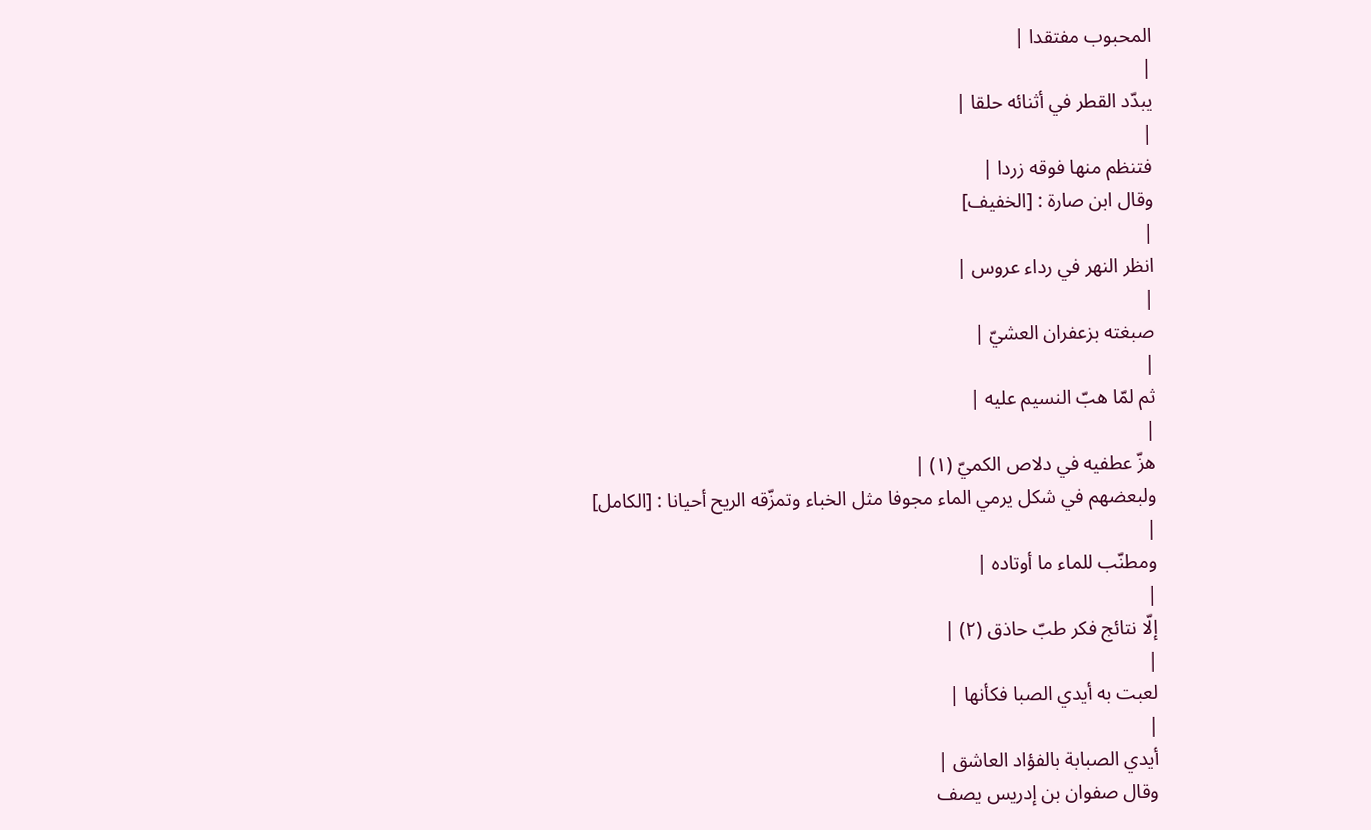المحبوب مفتقدا |
|
يبدّد القطر في أثنائه حلقا |
|
فتنظم منها فوقه زردا |
وقال ابن صارة : [الخفيف]
|
انظر النهر في رداء عروس |
|
صبغته بزعفران العشيّ |
|
ثم لمّا هبّ النسيم عليه |
|
هزّ عطفيه في دلاص الكميّ (١) |
ولبعضهم في شكل يرمي الماء مجوفا مثل الخباء وتمزّقه الريح أحيانا : [الكامل]
|
ومطنّب للماء ما أوتاده |
|
إلّا نتائج فكر طبّ حاذق (٢) |
|
لعبت به أيدي الصبا فكأنها |
|
أيدي الصبابة بالفؤاد العاشق |
وقال صفوان بن إدريس يصف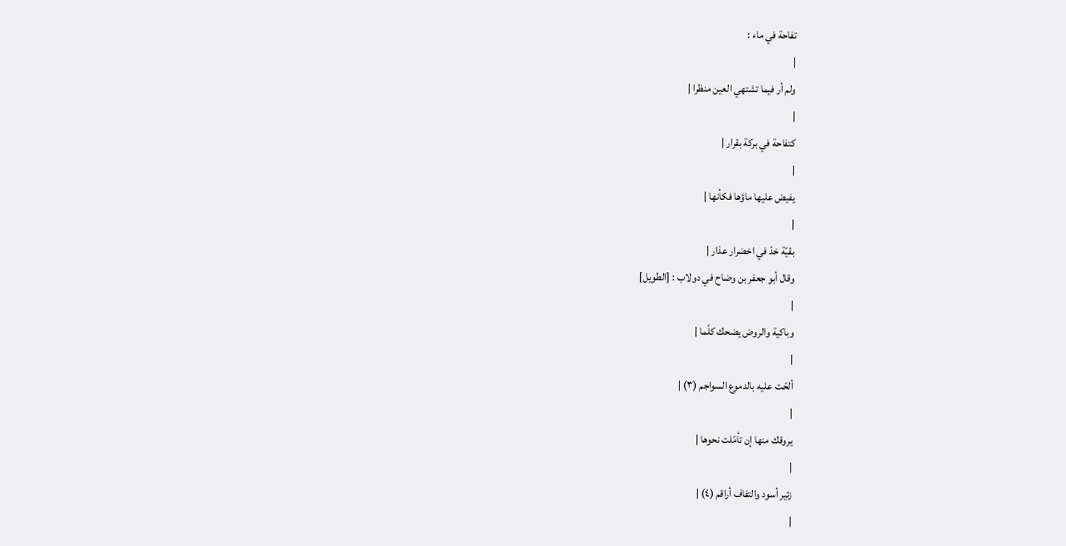تفاحة في ماء :
|
ولم أر فيما تشتهي العين منظرا |
|
كتفاحة في بركة بقرار |
|
يفيض عليها ماؤها فكأنها |
|
بقيّة خدّ في اخضرار عذار |
وقال أبو جعفر بن وضاح في دولاب : [الطويل]
|
وباكية والروض يضحك كلّما |
|
ألحّت عليه بالدموع السواجم (٣) |
|
يروقك منها إن تأمّلت نحوها |
|
زئير أسود والتفاف أراقم (٤) |
|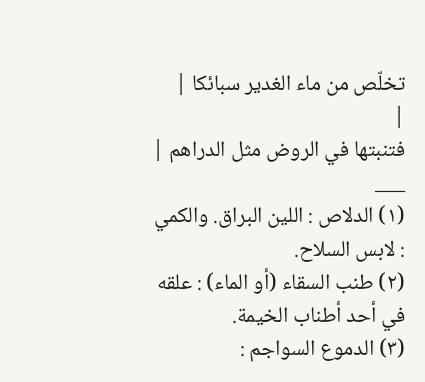تخلّص من ماء الغدير سبائكا |
|
فتنبتها في الروض مثل الدراهم |
___
(١) الدلاص : اللين البراق. والكمي : لابس السلاح.
(٢) طنب السقاء (أو الماء) : علقه في أحد أطناب الخيمة.
(٣) الدموع السواجم :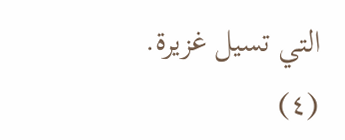التي تسيل غزيرة.
(٤)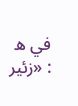في ه : «زئير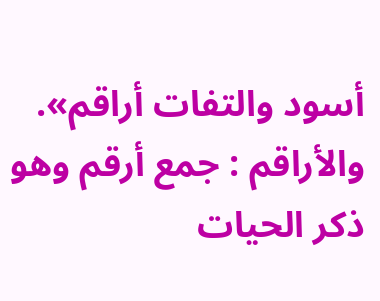أسود والتفات أراقم».
والأراقم : جمع أرقم وهو ذكر الحيات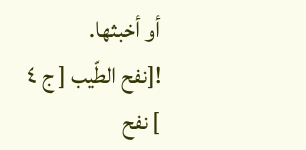أو أخبثها.
![نفح الطّيب [ ج ٤ ] نفح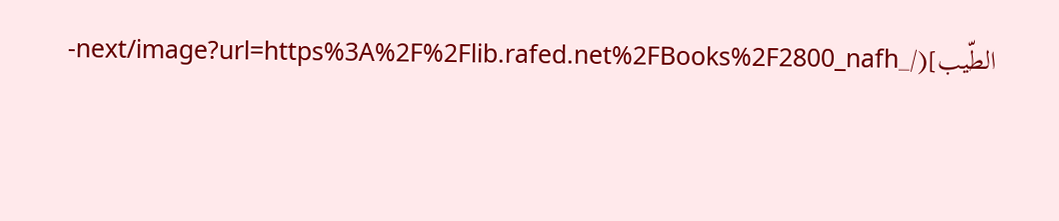الطّيب](/_next/image?url=https%3A%2F%2Flib.rafed.net%2FBooks%2F2800_nafh-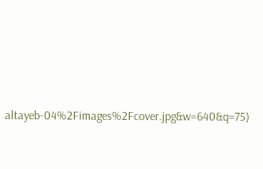altayeb-04%2Fimages%2Fcover.jpg&w=640&q=75)